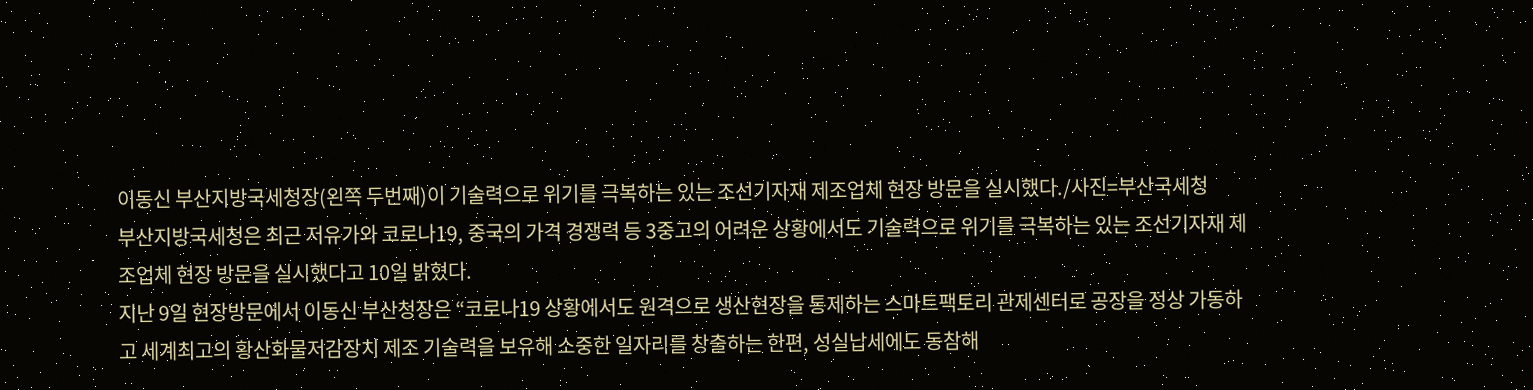이동신 부산지방국세청장(왼쪽 두번째)이 기술력으로 위기를 극복하는 있는 조선기자재 제조업체 현장 방문을 실시했다./사진=부산국세청
부산지방국세청은 최근 저유가와 코로나19, 중국의 가격 경쟁력 등 3중고의 어려운 상황에서도 기술력으로 위기를 극복하는 있는 조선기자재 제조업체 현장 방문을 실시했다고 10일 밝혔다.
지난 9일 현장방문에서 이동신 부산청장은 “코로나19 상황에서도 원격으로 생산현장을 통제하는 스마트팩토리 관제센터로 공장을 정상 가동하고 세계최고의 황산화물저감장치 제조 기술력을 보유해 소중한 일자리를 창출하는 한편, 성실납세에도 동참해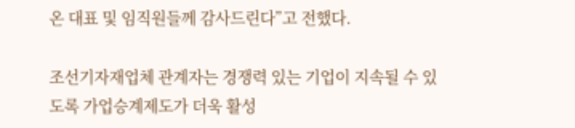온 대표 및 임직원들께 감사드린다”고 전했다.

조선기자재업체 관계자는 경쟁력 있는 기업이 지속될 수 있도록 가업승계제도가 더욱 활성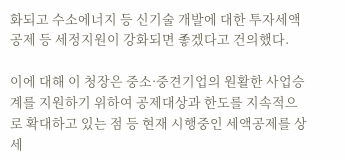화되고 수소에너지 등 신기술 개발에 대한 투자세액공제 등 세정지원이 강화되면 좋겠다고 건의했다.

이에 대해 이 청장은 중소·중견기업의 원활한 사업승계를 지원하기 위하여 공제대상과 한도를 지속적으로 확대하고 있는 점 등 현재 시행중인 세액공제를 상세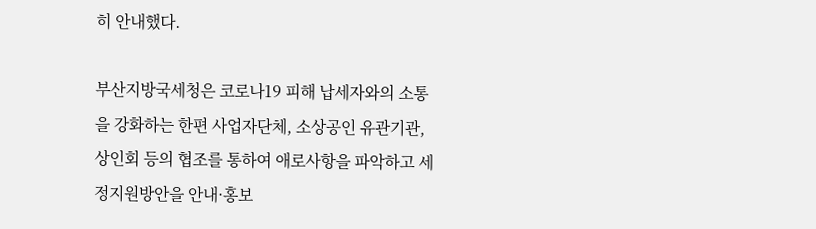히 안내했다.

부산지방국세청은 코로나19 피해 납세자와의 소통을 강화하는 한편 사업자단체, 소상공인 유관기관, 상인회 등의 협조를 통하여 애로사항을 파악하고 세정지원방안을 안내·홍보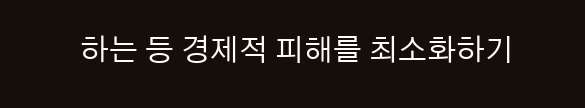하는 등 경제적 피해를 최소화하기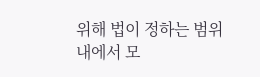위해 법이 정하는 범위 내에서 모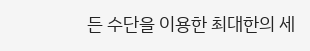든 수단을 이용한 최대한의 세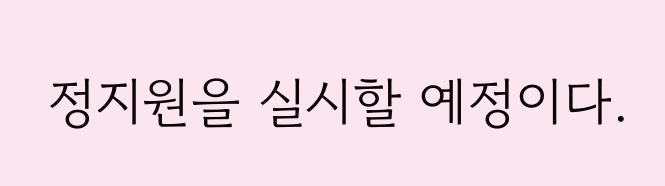정지원을 실시할 예정이다.